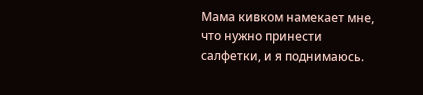Мама кивком намекает мне, что нужно принести салфетки, и я поднимаюсь.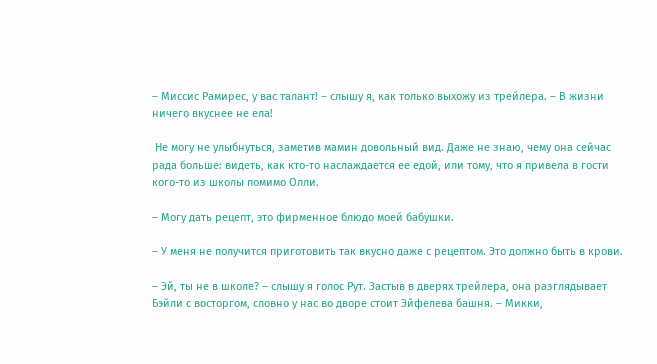– Миссис Рамирес, у вас талант! – слышу я, как только выхожу из трейлера. – В жизни ничего вкуснее не ела!

 Не могу не улыбнуться, заметив мамин довольный вид. Даже не знаю, чему она сейчас рада больше: видеть, как кто-то наслаждается ее едой, или тому, что я привела в гости кого-то из школы помимо Олли.

– Могу дать рецепт, это фирменное блюдо моей бабушки.

– У меня не получится приготовить так вкусно даже с рецептом. Это должно быть в крови.

– Эй, ты не в школе? – слышу я голос Рут. Застыв в дверях трейлера, она разглядывает Бэйли с восторгом, словно у нас во дворе стоит Эйфелева башня. – Микки,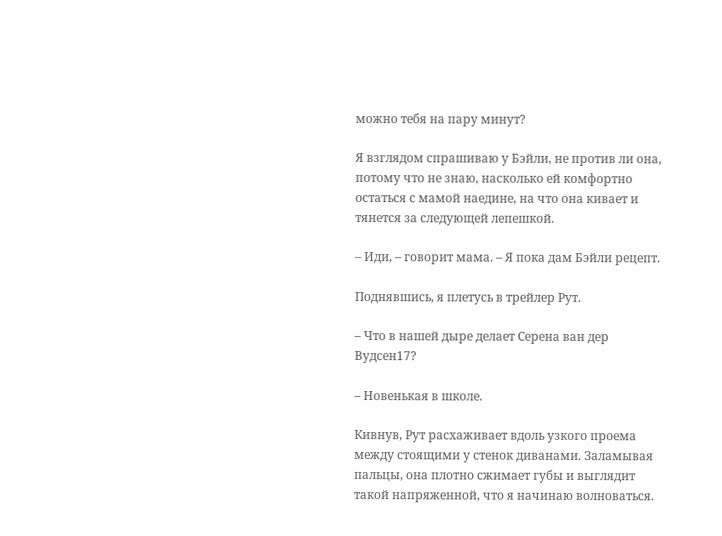можно тебя на пару минут?

Я взглядом спрашиваю у Бэйли, не против ли она, потому что не знаю, насколько ей комфортно остаться с мамой наедине, на что она кивает и тянется за следующей лепешкой.

– Иди, – говорит мама. – Я пока дам Бэйли рецепт.

Поднявшись, я плетусь в трейлер Рут.

– Что в нашей дыре делает Серена ван дер Вудсен17?

– Новенькая в школе.

Кивнув, Рут расхаживает вдоль узкого проема между стоящими у стенок диванами. Заламывая пальцы, она плотно сжимает губы и выглядит такой напряженной, что я начинаю волноваться.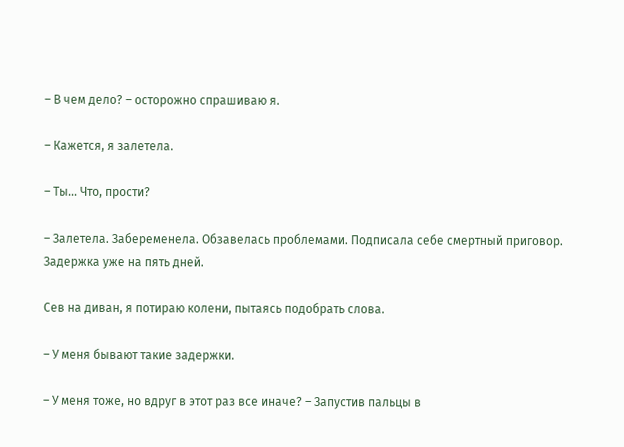– В чем дело? – осторожно спрашиваю я.

– Кажется, я залетела.

– Ты… Что, прости?

– Залетела. Забеременела. Обзавелась проблемами. Подписала себе смертный приговор. Задержка уже на пять дней.

Сев на диван, я потираю колени, пытаясь подобрать слова.

– У меня бывают такие задержки.

– У меня тоже, но вдруг в этот раз все иначе? – Запустив пальцы в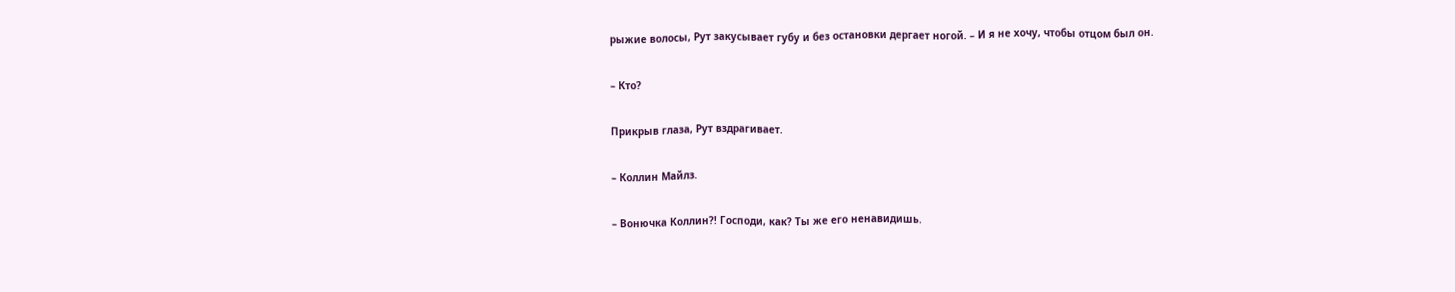рыжие волосы, Рут закусывает губу и без остановки дергает ногой. – И я не хочу, чтобы отцом был он.

– Кто?

Прикрыв глаза, Рут вздрагивает.

– Коллин Майлз.

– Вонючка Коллин?! Господи, как? Ты же его ненавидишь.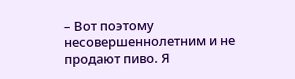– Вот поэтому несовершеннолетним и не продают пиво. Я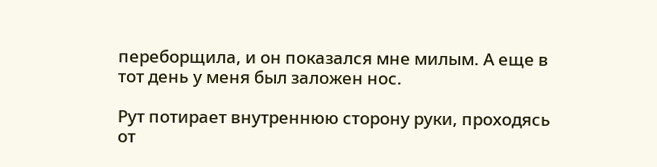переборщила, и он показался мне милым. А еще в тот день у меня был заложен нос.

Рут потирает внутреннюю сторону руки, проходясь от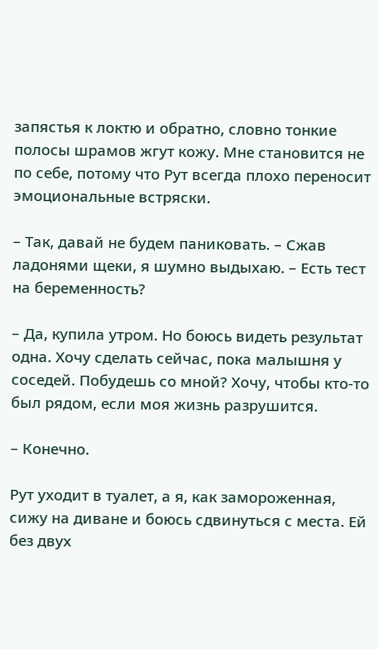запястья к локтю и обратно, словно тонкие полосы шрамов жгут кожу. Мне становится не по себе, потому что Рут всегда плохо переносит эмоциональные встряски.

– Так, давай не будем паниковать. – Сжав ладонями щеки, я шумно выдыхаю. – Есть тест на беременность?

– Да, купила утром. Но боюсь видеть результат одна. Хочу сделать сейчас, пока малышня у соседей. Побудешь со мной? Хочу, чтобы кто-то был рядом, если моя жизнь разрушится.

– Конечно.

Рут уходит в туалет, а я, как замороженная, сижу на диване и боюсь сдвинуться с места. Ей без двух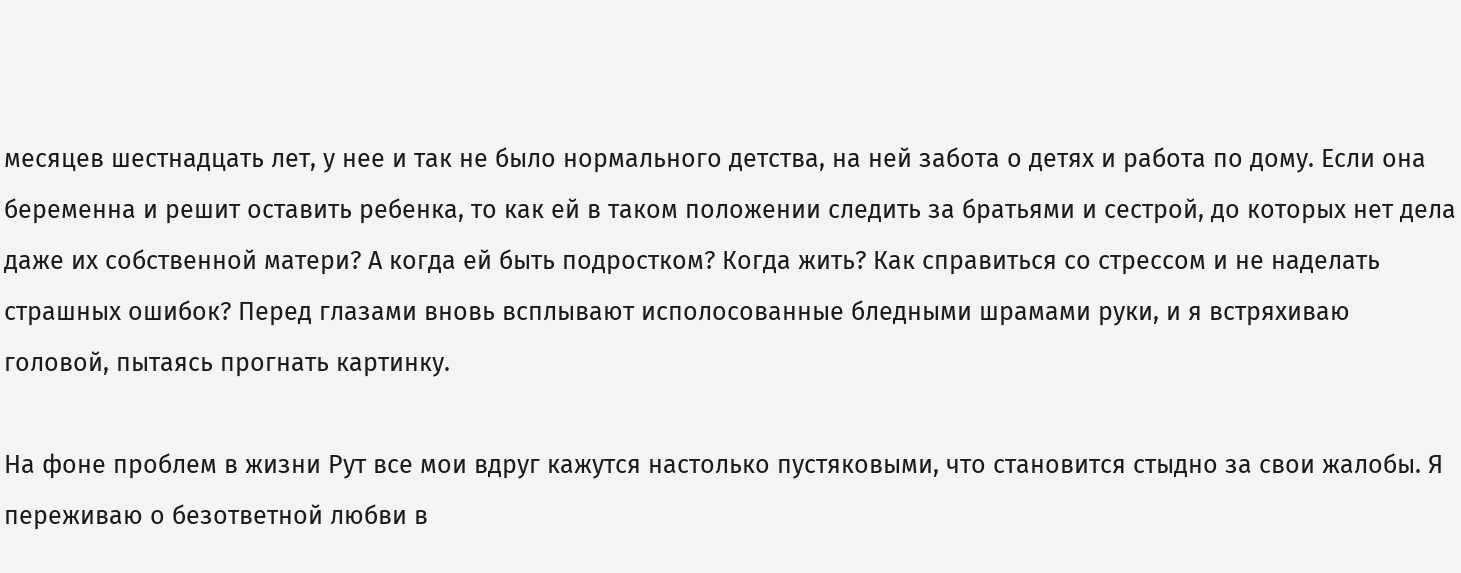месяцев шестнадцать лет, у нее и так не было нормального детства, на ней забота о детях и работа по дому. Если она беременна и решит оставить ребенка, то как ей в таком положении следить за братьями и сестрой, до которых нет дела даже их собственной матери? А когда ей быть подростком? Когда жить? Как справиться со стрессом и не наделать страшных ошибок? Перед глазами вновь всплывают исполосованные бледными шрамами руки, и я встряхиваю головой, пытаясь прогнать картинку.

На фоне проблем в жизни Рут все мои вдруг кажутся настолько пустяковыми, что становится стыдно за свои жалобы. Я переживаю о безответной любви в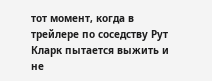тот момент, когда в трейлере по соседству Рут Кларк пытается выжить и не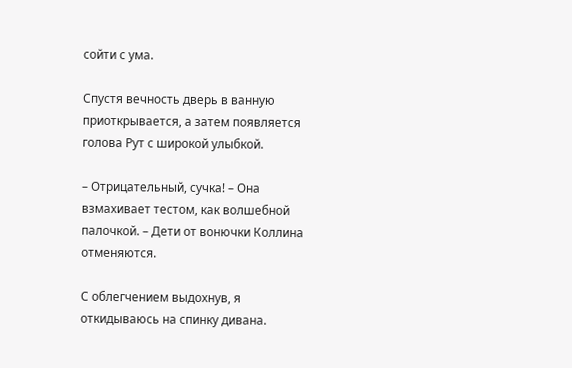сойти с ума.

Спустя вечность дверь в ванную приоткрывается, а затем появляется голова Рут с широкой улыбкой.

– Отрицательный, сучка! – Она взмахивает тестом, как волшебной палочкой. – Дети от вонючки Коллина отменяются.

С облегчением выдохнув, я откидываюсь на спинку дивана.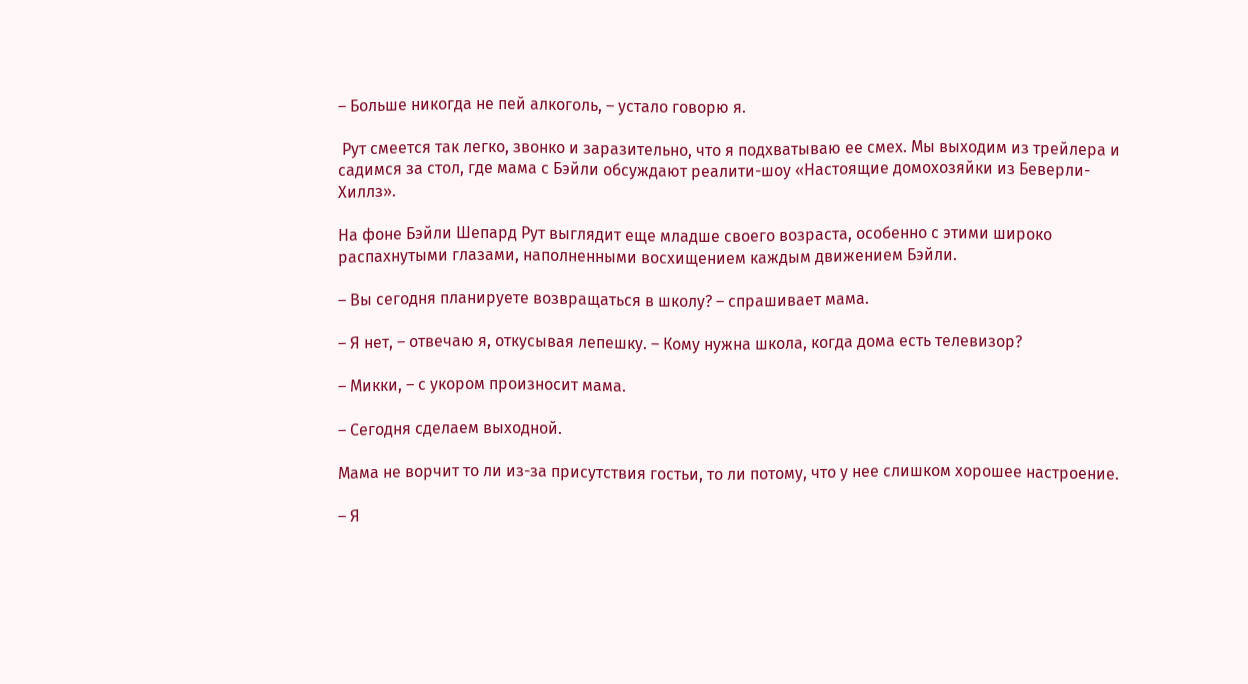– Больше никогда не пей алкоголь, – устало говорю я.

 Рут смеется так легко, звонко и заразительно, что я подхватываю ее смех. Мы выходим из трейлера и садимся за стол, где мама с Бэйли обсуждают реалити-шоу «Настоящие домохозяйки из Беверли-Хиллз».

На фоне Бэйли Шепард Рут выглядит еще младше своего возраста, особенно с этими широко распахнутыми глазами, наполненными восхищением каждым движением Бэйли.

– Вы сегодня планируете возвращаться в школу? – спрашивает мама.

– Я нет, – отвечаю я, откусывая лепешку. – Кому нужна школа, когда дома есть телевизор?

– Микки, – с укором произносит мама.

– Сегодня сделаем выходной.

Мама не ворчит то ли из-за присутствия гостьи, то ли потому, что у нее слишком хорошее настроение.

– Я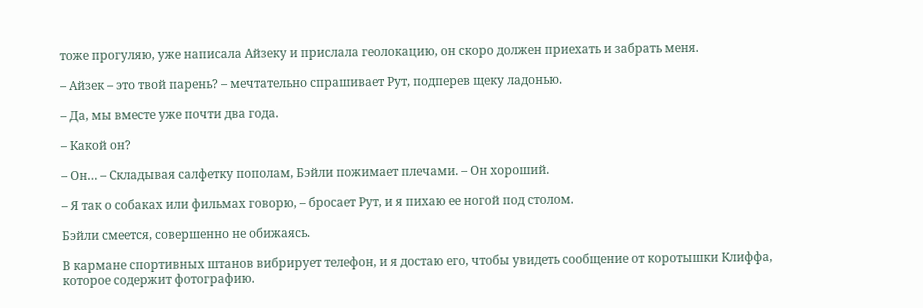тоже прогуляю, уже написала Айзеку и прислала геолокацию, он скоро должен приехать и забрать меня.

– Айзек – это твой парень? – мечтательно спрашивает Рут, подперев щеку ладонью.

– Да, мы вместе уже почти два года.

– Какой он?

– Он… – Складывая салфетку пополам, Бэйли пожимает плечами. – Он хороший.

– Я так о собаках или фильмах говорю, – бросает Рут, и я пихаю ее ногой под столом.

Бэйли смеется, совершенно не обижаясь.

В кармане спортивных штанов вибрирует телефон, и я достаю его, чтобы увидеть сообщение от коротышки Клиффа, которое содержит фотографию.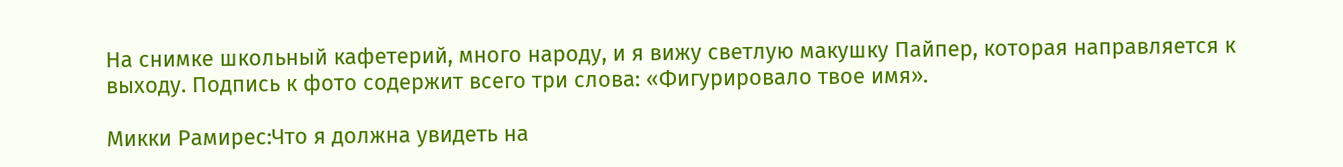На снимке школьный кафетерий, много народу, и я вижу светлую макушку Пайпер, которая направляется к выходу. Подпись к фото содержит всего три слова: «Фигурировало твое имя».

Микки Рамирес:Что я должна увидеть на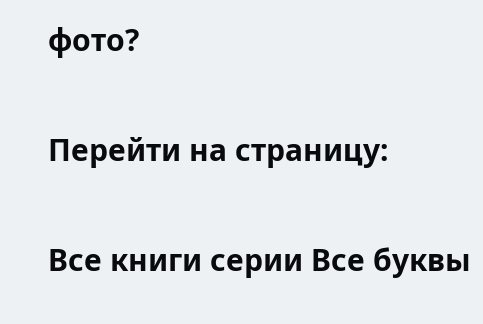фото?

Перейти на страницу:

Все книги серии Все буквы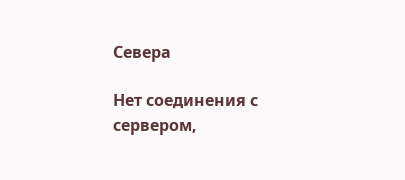Севера

Нет соединения с сервером,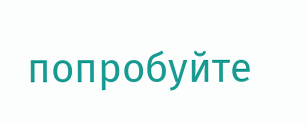попробуйте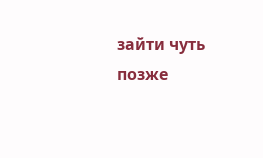зайти чуть позже